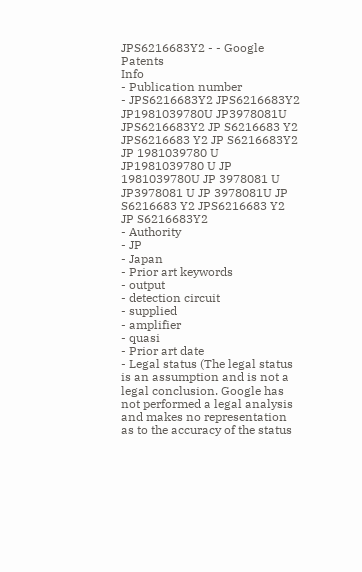JPS6216683Y2 - - Google Patents
Info
- Publication number
- JPS6216683Y2 JPS6216683Y2 JP1981039780U JP3978081U JPS6216683Y2 JP S6216683 Y2 JPS6216683 Y2 JP S6216683Y2 JP 1981039780 U JP1981039780 U JP 1981039780U JP 3978081 U JP3978081 U JP 3978081U JP S6216683 Y2 JPS6216683 Y2 JP S6216683Y2
- Authority
- JP
- Japan
- Prior art keywords
- output
- detection circuit
- supplied
- amplifier
- quasi
- Prior art date
- Legal status (The legal status is an assumption and is not a legal conclusion. Google has not performed a legal analysis and makes no representation as to the accuracy of the status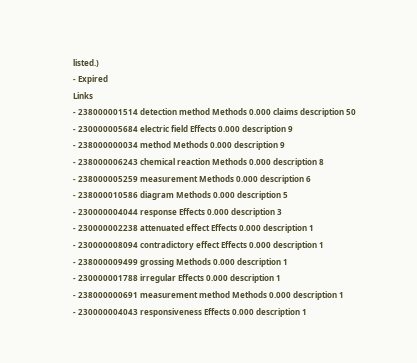listed.)
- Expired
Links
- 238000001514 detection method Methods 0.000 claims description 50
- 230000005684 electric field Effects 0.000 description 9
- 238000000034 method Methods 0.000 description 9
- 238000006243 chemical reaction Methods 0.000 description 8
- 238000005259 measurement Methods 0.000 description 6
- 238000010586 diagram Methods 0.000 description 5
- 230000004044 response Effects 0.000 description 3
- 230000002238 attenuated effect Effects 0.000 description 1
- 230000008094 contradictory effect Effects 0.000 description 1
- 238000009499 grossing Methods 0.000 description 1
- 230000001788 irregular Effects 0.000 description 1
- 238000000691 measurement method Methods 0.000 description 1
- 230000004043 responsiveness Effects 0.000 description 1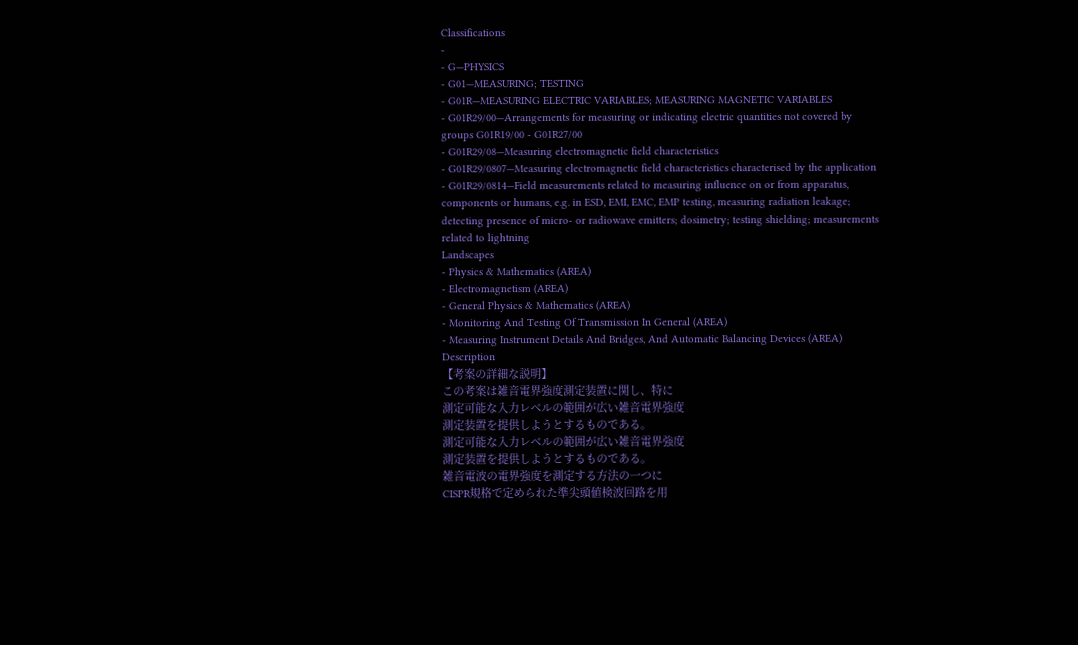Classifications
-
- G—PHYSICS
- G01—MEASURING; TESTING
- G01R—MEASURING ELECTRIC VARIABLES; MEASURING MAGNETIC VARIABLES
- G01R29/00—Arrangements for measuring or indicating electric quantities not covered by groups G01R19/00 - G01R27/00
- G01R29/08—Measuring electromagnetic field characteristics
- G01R29/0807—Measuring electromagnetic field characteristics characterised by the application
- G01R29/0814—Field measurements related to measuring influence on or from apparatus, components or humans, e.g. in ESD, EMI, EMC, EMP testing, measuring radiation leakage; detecting presence of micro- or radiowave emitters; dosimetry; testing shielding; measurements related to lightning
Landscapes
- Physics & Mathematics (AREA)
- Electromagnetism (AREA)
- General Physics & Mathematics (AREA)
- Monitoring And Testing Of Transmission In General (AREA)
- Measuring Instrument Details And Bridges, And Automatic Balancing Devices (AREA)
Description
【考案の詳細な説明】
この考案は雑音電界強度測定装置に関し、特に
測定可能な入力レベルの範囲が広い雑音電界強度
測定装置を提供しようとするものである。
測定可能な入力レベルの範囲が広い雑音電界強度
測定装置を提供しようとするものである。
雑音電波の電界強度を測定する方法の一つに
CISPR規格で定められた準尖頭値検波回路を用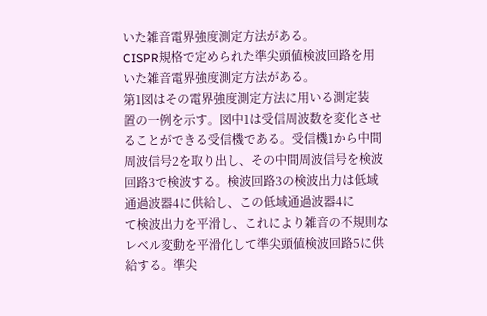いた雑音電界強度測定方法がある。
CISPR規格で定められた準尖頭値検波回路を用
いた雑音電界強度測定方法がある。
第1図はその電界強度測定方法に用いる測定装
置の一例を示す。図中1は受信周波数を変化させ
ることができる受信機である。受信機1から中間
周波信号2を取り出し、その中間周波信号を検波
回路3で検波する。検波回路3の検波出力は低域
通過波器4に供給し、この低域通過波器4に
て検波出力を平滑し、これにより雑音の不規則な
レベル変動を平滑化して準尖頭値検波回路5に供
給する。準尖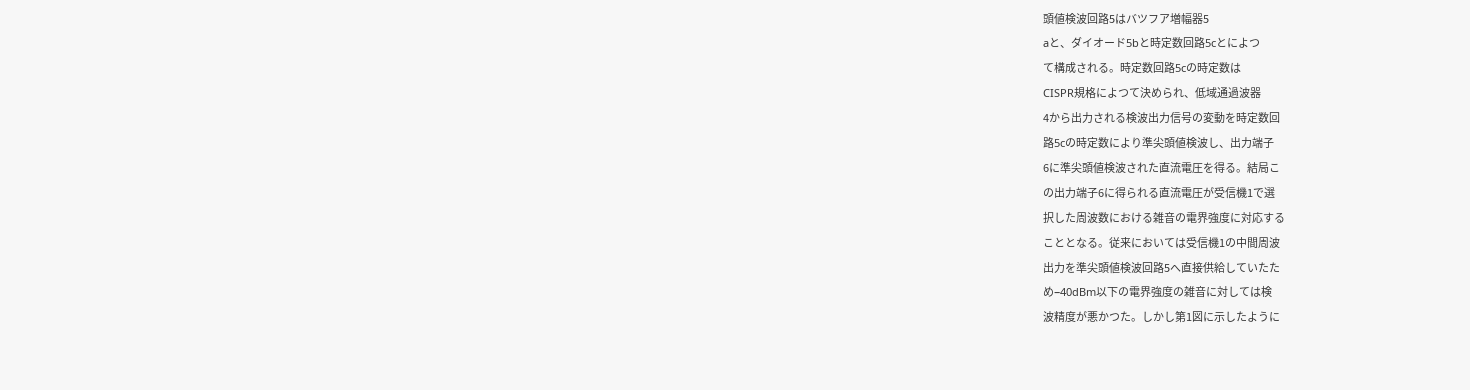頭値検波回路5はバツフア増幅器5
aと、ダイオード5bと時定数回路5cとによつ
て構成される。時定数回路5cの時定数は
CISPR規格によつて決められ、低域通過波器
4から出力される検波出力信号の変動を時定数回
路5cの時定数により準尖頭値検波し、出力端子
6に準尖頭値検波された直流電圧を得る。結局こ
の出力端子6に得られる直流電圧が受信機1で選
択した周波数における雑音の電界強度に対応する
こととなる。従来においては受信機1の中間周波
出力を準尖頭値検波回路5へ直接供給していたた
め−40dBm以下の電界強度の雑音に対しては検
波精度が悪かつた。しかし第1図に示したように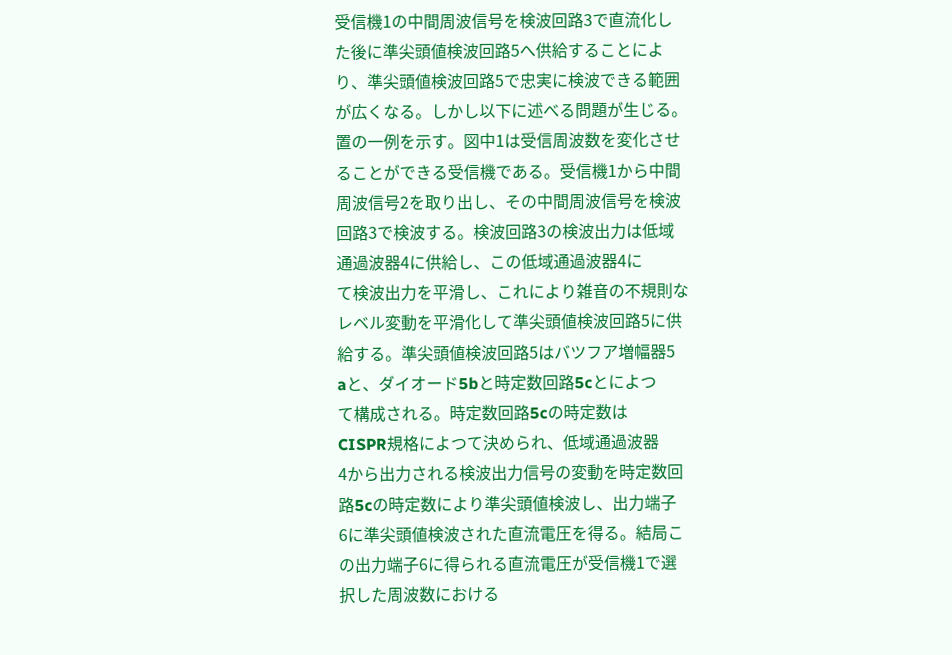受信機1の中間周波信号を検波回路3で直流化し
た後に準尖頭値検波回路5へ供給することによ
り、準尖頭値検波回路5で忠実に検波できる範囲
が広くなる。しかし以下に述べる問題が生じる。
置の一例を示す。図中1は受信周波数を変化させ
ることができる受信機である。受信機1から中間
周波信号2を取り出し、その中間周波信号を検波
回路3で検波する。検波回路3の検波出力は低域
通過波器4に供給し、この低域通過波器4に
て検波出力を平滑し、これにより雑音の不規則な
レベル変動を平滑化して準尖頭値検波回路5に供
給する。準尖頭値検波回路5はバツフア増幅器5
aと、ダイオード5bと時定数回路5cとによつ
て構成される。時定数回路5cの時定数は
CISPR規格によつて決められ、低域通過波器
4から出力される検波出力信号の変動を時定数回
路5cの時定数により準尖頭値検波し、出力端子
6に準尖頭値検波された直流電圧を得る。結局こ
の出力端子6に得られる直流電圧が受信機1で選
択した周波数における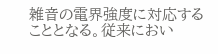雑音の電界強度に対応する
こととなる。従来におい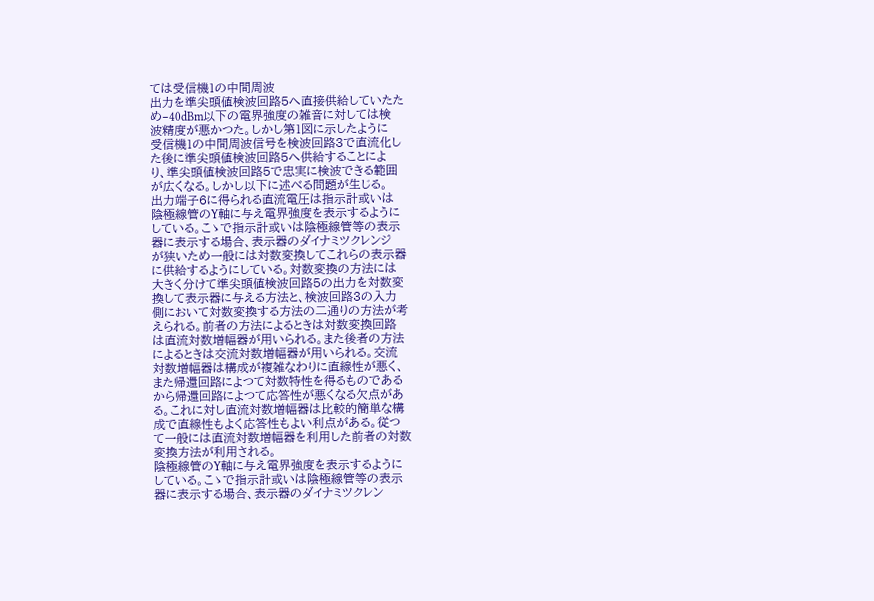ては受信機1の中間周波
出力を準尖頭値検波回路5へ直接供給していたた
め−40dBm以下の電界強度の雑音に対しては検
波精度が悪かつた。しかし第1図に示したように
受信機1の中間周波信号を検波回路3で直流化し
た後に準尖頭値検波回路5へ供給することによ
り、準尖頭値検波回路5で忠実に検波できる範囲
が広くなる。しかし以下に述べる問題が生じる。
出力端子6に得られる直流電圧は指示計或いは
陰極線管のY軸に与え電界強度を表示するように
している。こゝで指示計或いは陰極線管等の表示
器に表示する場合、表示器のダイナミツクレンジ
が狭いため一般には対数変換してこれらの表示器
に供給するようにしている。対数変換の方法には
大きく分けて準尖頭値検波回路5の出力を対数変
換して表示器に与える方法と、検波回路3の入力
側において対数変換する方法の二通りの方法が考
えられる。前者の方法によるときは対数変換回路
は直流対数増幅器が用いられる。また後者の方法
によるときは交流対数増幅器が用いられる。交流
対数増幅器は構成が複雑なわりに直線性が悪く、
また帰還回路によつて対数特性を得るものである
から帰還回路によつて応答性が悪くなる欠点があ
る。これに対し直流対数増幅器は比較的簡単な構
成で直線性もよく応答性もよい利点がある。従つ
て一般には直流対数増幅器を利用した前者の対数
変換方法が利用される。
陰極線管のY軸に与え電界強度を表示するように
している。こゝで指示計或いは陰極線管等の表示
器に表示する場合、表示器のダイナミツクレン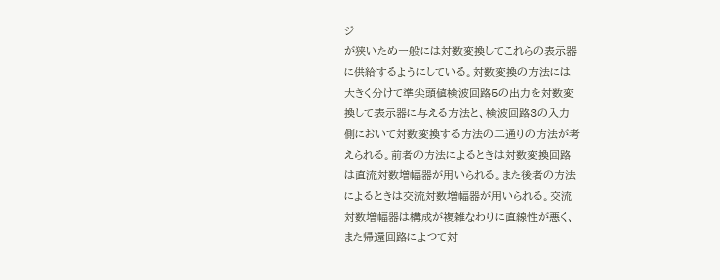ジ
が狭いため一般には対数変換してこれらの表示器
に供給するようにしている。対数変換の方法には
大きく分けて準尖頭値検波回路5の出力を対数変
換して表示器に与える方法と、検波回路3の入力
側において対数変換する方法の二通りの方法が考
えられる。前者の方法によるときは対数変換回路
は直流対数増幅器が用いられる。また後者の方法
によるときは交流対数増幅器が用いられる。交流
対数増幅器は構成が複雑なわりに直線性が悪く、
また帰還回路によつて対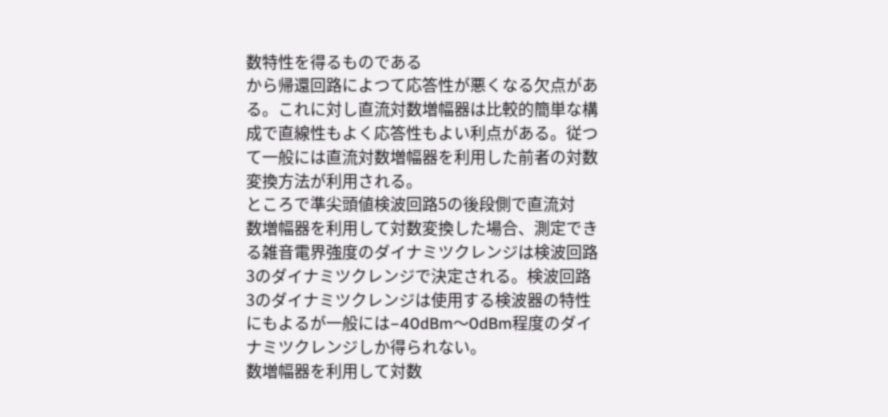数特性を得るものである
から帰還回路によつて応答性が悪くなる欠点があ
る。これに対し直流対数増幅器は比較的簡単な構
成で直線性もよく応答性もよい利点がある。従つ
て一般には直流対数増幅器を利用した前者の対数
変換方法が利用される。
ところで準尖頭値検波回路5の後段側で直流対
数増幅器を利用して対数変換した場合、測定でき
る雑音電界強度のダイナミツクレンジは検波回路
3のダイナミツクレンジで決定される。検波回路
3のダイナミツクレンジは使用する検波器の特性
にもよるが一般には−40dBm〜0dBm程度のダイ
ナミツクレンジしか得られない。
数増幅器を利用して対数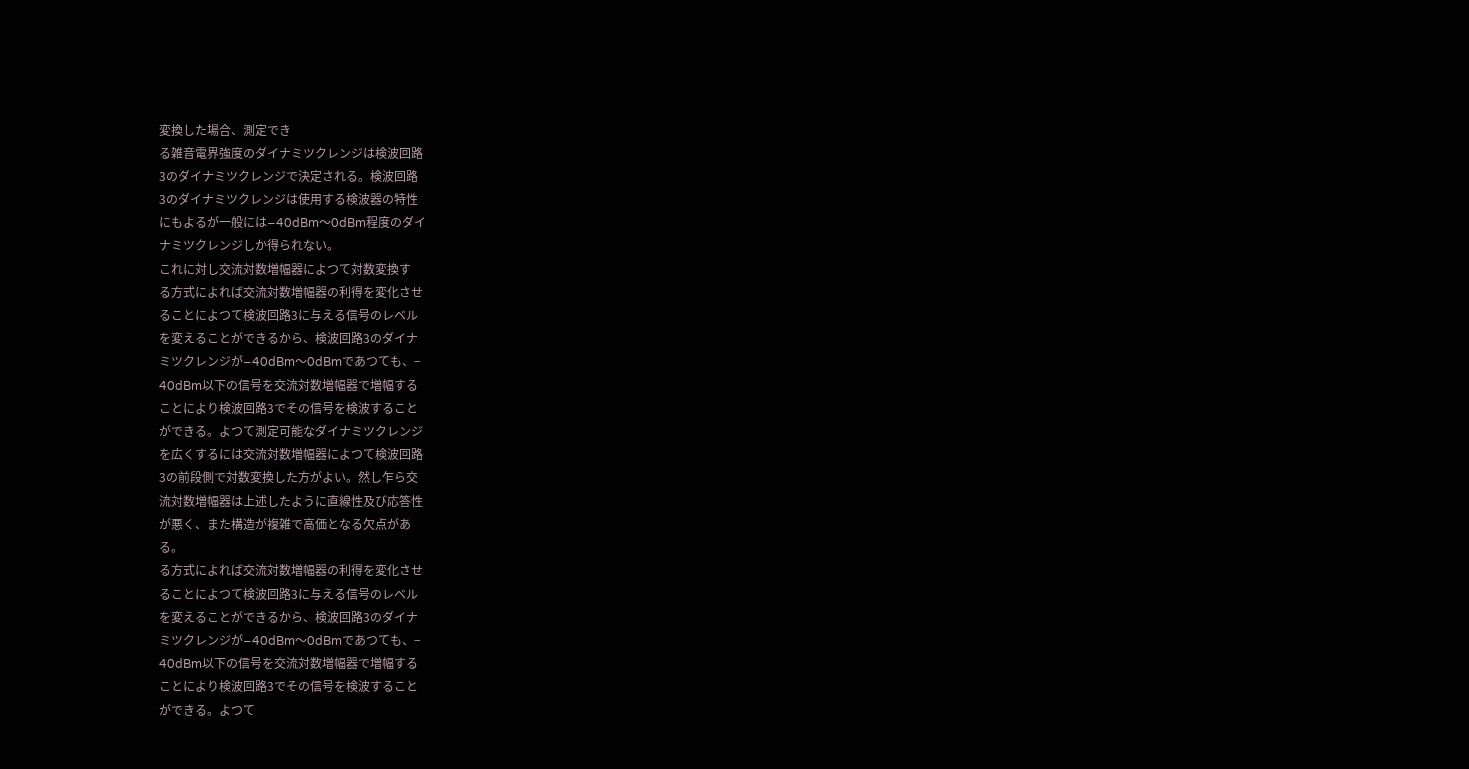変換した場合、測定でき
る雑音電界強度のダイナミツクレンジは検波回路
3のダイナミツクレンジで決定される。検波回路
3のダイナミツクレンジは使用する検波器の特性
にもよるが一般には−40dBm〜0dBm程度のダイ
ナミツクレンジしか得られない。
これに対し交流対数増幅器によつて対数変換す
る方式によれば交流対数増幅器の利得を変化させ
ることによつて検波回路3に与える信号のレベル
を変えることができるから、検波回路3のダイナ
ミツクレンジが−40dBm〜0dBmであつても、−
40dBm以下の信号を交流対数増幅器で増幅する
ことにより検波回路3でその信号を検波すること
ができる。よつて測定可能なダイナミツクレンジ
を広くするには交流対数増幅器によつて検波回路
3の前段側で対数変換した方がよい。然し乍ら交
流対数増幅器は上述したように直線性及び応答性
が悪く、また構造が複雑で高価となる欠点があ
る。
る方式によれば交流対数増幅器の利得を変化させ
ることによつて検波回路3に与える信号のレベル
を変えることができるから、検波回路3のダイナ
ミツクレンジが−40dBm〜0dBmであつても、−
40dBm以下の信号を交流対数増幅器で増幅する
ことにより検波回路3でその信号を検波すること
ができる。よつて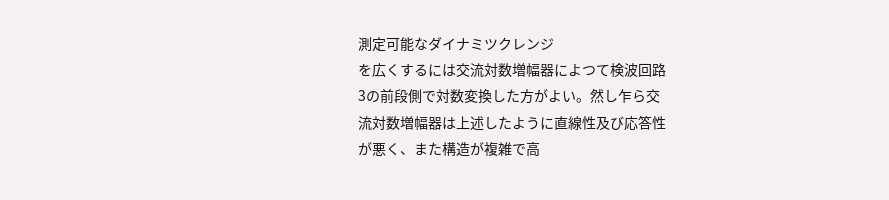測定可能なダイナミツクレンジ
を広くするには交流対数増幅器によつて検波回路
3の前段側で対数変換した方がよい。然し乍ら交
流対数増幅器は上述したように直線性及び応答性
が悪く、また構造が複雑で高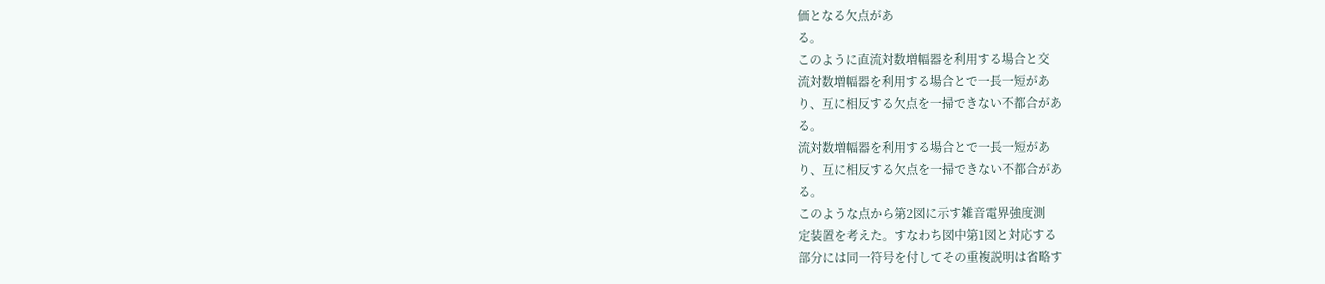価となる欠点があ
る。
このように直流対数増幅器を利用する場合と交
流対数増幅器を利用する場合とで一長一短があ
り、互に相反する欠点を一掃できない不都合があ
る。
流対数増幅器を利用する場合とで一長一短があ
り、互に相反する欠点を一掃できない不都合があ
る。
このような点から第2図に示す雑音電界強度測
定装置を考えた。すなわち図中第1図と対応する
部分には同一符号を付してその重複説明は省略す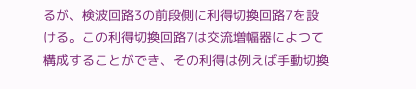るが、検波回路3の前段側に利得切換回路7を設
ける。この利得切換回路7は交流増幅器によつて
構成することができ、その利得は例えば手動切換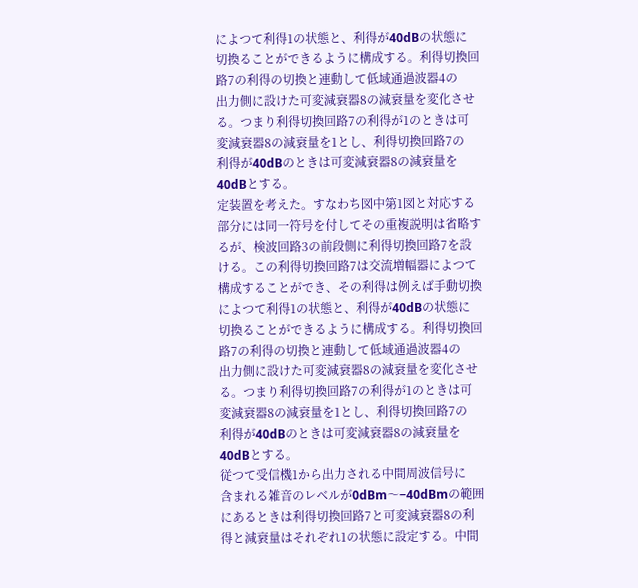によつて利得1の状態と、利得が40dBの状態に
切換ることができるように構成する。利得切換回
路7の利得の切換と連動して低域通過波器4の
出力側に設けた可変減衰器8の減衰量を変化させ
る。つまり利得切換回路7の利得が1のときは可
変減衰器8の減衰量を1とし、利得切換回路7の
利得が40dBのときは可変減衰器8の減衰量を
40dBとする。
定装置を考えた。すなわち図中第1図と対応する
部分には同一符号を付してその重複説明は省略す
るが、検波回路3の前段側に利得切換回路7を設
ける。この利得切換回路7は交流増幅器によつて
構成することができ、その利得は例えば手動切換
によつて利得1の状態と、利得が40dBの状態に
切換ることができるように構成する。利得切換回
路7の利得の切換と連動して低域通過波器4の
出力側に設けた可変減衰器8の減衰量を変化させ
る。つまり利得切換回路7の利得が1のときは可
変減衰器8の減衰量を1とし、利得切換回路7の
利得が40dBのときは可変減衰器8の減衰量を
40dBとする。
従つて受信機1から出力される中間周波信号に
含まれる雑音のレベルが0dBm〜−40dBmの範囲
にあるときは利得切換回路7と可変減衰器8の利
得と減衰量はそれぞれ1の状態に設定する。中間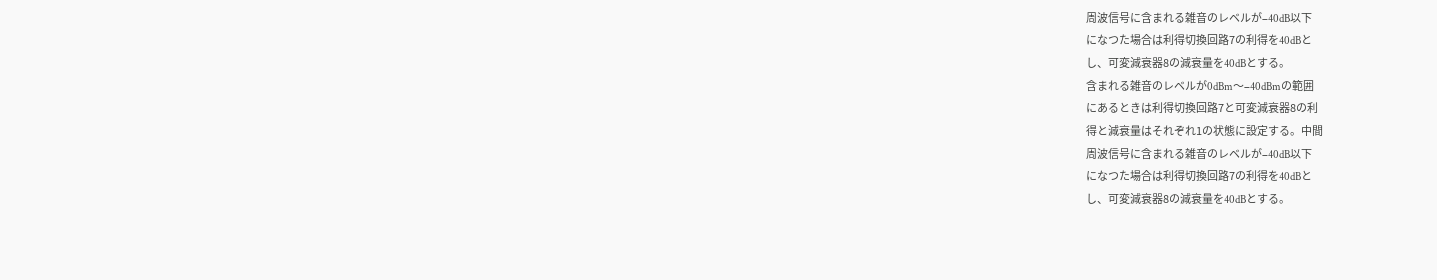周波信号に含まれる雑音のレベルが−40dB以下
になつた場合は利得切換回路7の利得を40dBと
し、可変減衰器8の減衰量を40dBとする。
含まれる雑音のレベルが0dBm〜−40dBmの範囲
にあるときは利得切換回路7と可変減衰器8の利
得と減衰量はそれぞれ1の状態に設定する。中間
周波信号に含まれる雑音のレベルが−40dB以下
になつた場合は利得切換回路7の利得を40dBと
し、可変減衰器8の減衰量を40dBとする。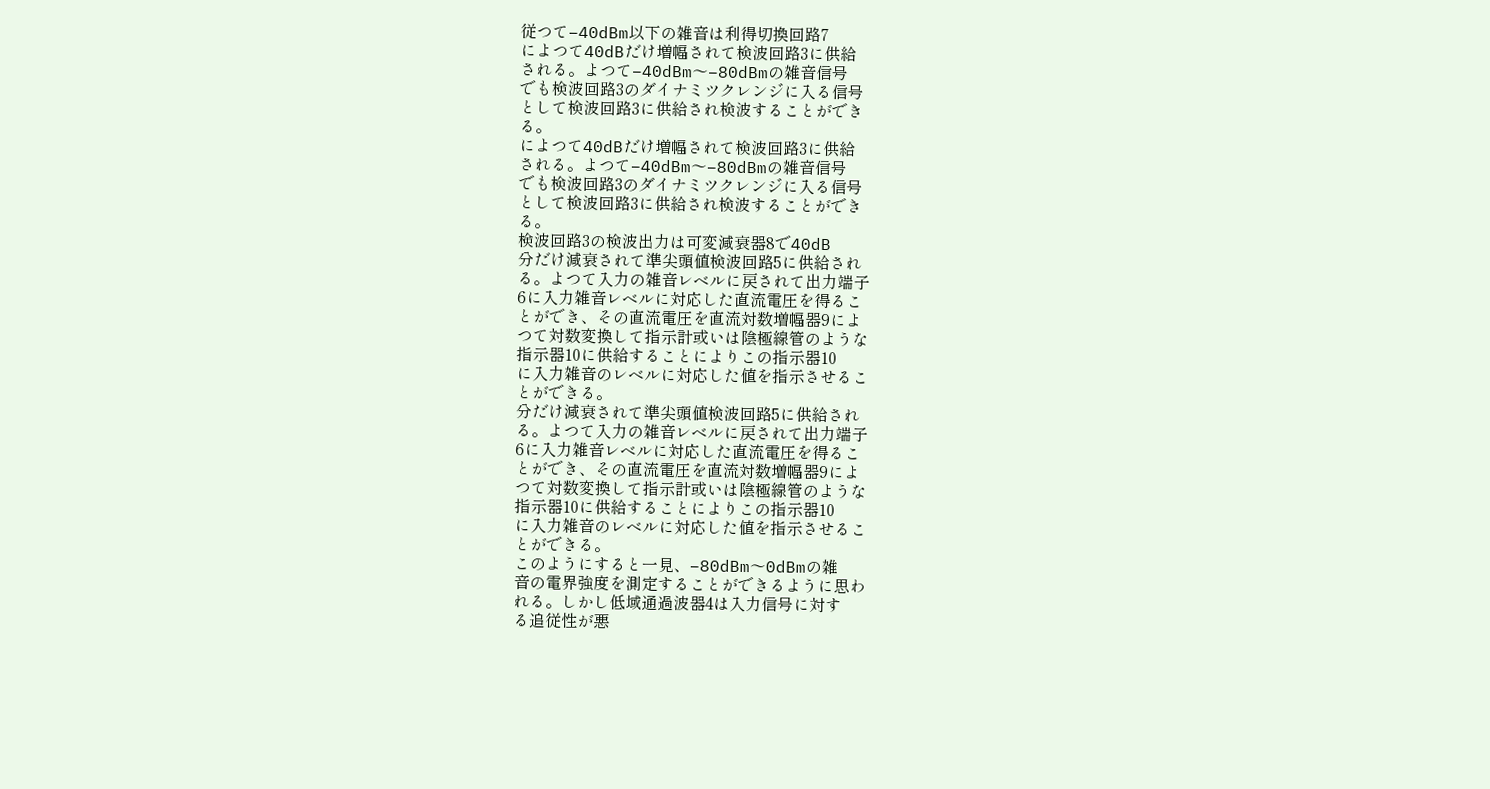従つて−40dBm以下の雑音は利得切換回路7
によつて40dBだけ増幅されて検波回路3に供給
される。よつて−40dBm〜−80dBmの雑音信号
でも検波回路3のダイナミツクレンジに入る信号
として検波回路3に供給され検波することができ
る。
によつて40dBだけ増幅されて検波回路3に供給
される。よつて−40dBm〜−80dBmの雑音信号
でも検波回路3のダイナミツクレンジに入る信号
として検波回路3に供給され検波することができ
る。
検波回路3の検波出力は可変減衰器8で40dB
分だけ減衰されて準尖頭値検波回路5に供給され
る。よつて入力の雑音レベルに戻されて出力端子
6に入力雑音レベルに対応した直流電圧を得るこ
とができ、その直流電圧を直流対数増幅器9によ
つて対数変換して指示計或いは陰極線管のような
指示器10に供給することによりこの指示器10
に入力雑音のレベルに対応した値を指示させるこ
とができる。
分だけ減衰されて準尖頭値検波回路5に供給され
る。よつて入力の雑音レベルに戻されて出力端子
6に入力雑音レベルに対応した直流電圧を得るこ
とができ、その直流電圧を直流対数増幅器9によ
つて対数変換して指示計或いは陰極線管のような
指示器10に供給することによりこの指示器10
に入力雑音のレベルに対応した値を指示させるこ
とができる。
このようにすると一見、−80dBm〜0dBmの雑
音の電界強度を測定することができるように思わ
れる。しかし低域通過波器4は入力信号に対す
る追従性が悪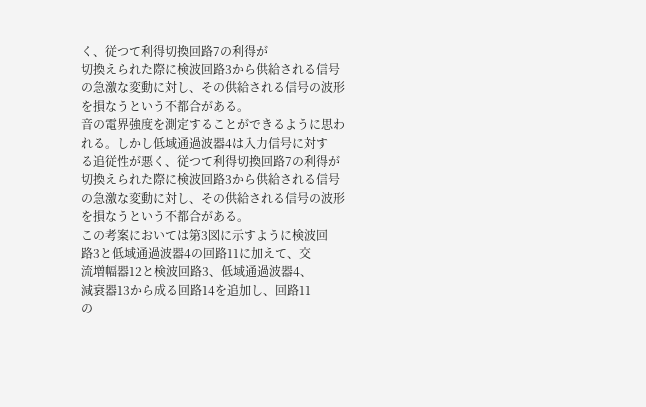く、従つて利得切換回路7の利得が
切換えられた際に検波回路3から供給される信号
の急激な変動に対し、その供給される信号の波形
を損なうという不都合がある。
音の電界強度を測定することができるように思わ
れる。しかし低域通過波器4は入力信号に対す
る追従性が悪く、従つて利得切換回路7の利得が
切換えられた際に検波回路3から供給される信号
の急激な変動に対し、その供給される信号の波形
を損なうという不都合がある。
この考案においては第3図に示すように検波回
路3と低域通過波器4の回路11に加えて、交
流増幅器12と検波回路3、低域通過波器4、
減衰器13から成る回路14を追加し、回路11
の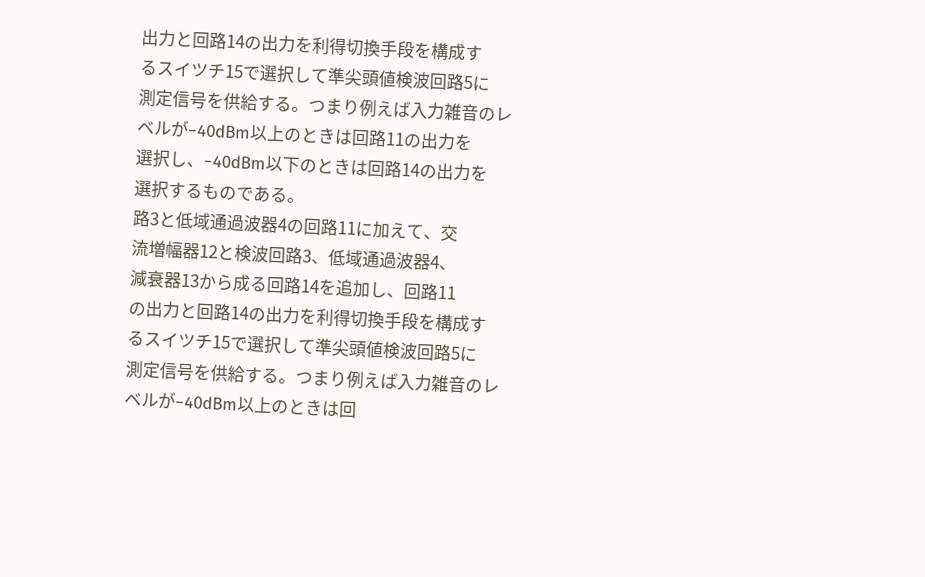出力と回路14の出力を利得切換手段を構成す
るスイツチ15で選択して準尖頭値検波回路5に
測定信号を供給する。つまり例えば入力雑音のレ
ベルが−40dBm以上のときは回路11の出力を
選択し、−40dBm以下のときは回路14の出力を
選択するものである。
路3と低域通過波器4の回路11に加えて、交
流増幅器12と検波回路3、低域通過波器4、
減衰器13から成る回路14を追加し、回路11
の出力と回路14の出力を利得切換手段を構成す
るスイツチ15で選択して準尖頭値検波回路5に
測定信号を供給する。つまり例えば入力雑音のレ
ベルが−40dBm以上のときは回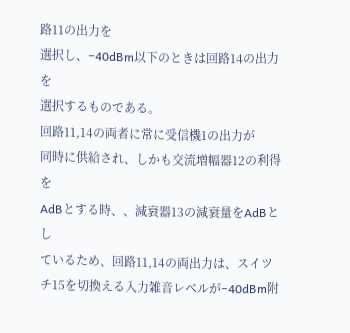路11の出力を
選択し、−40dBm以下のときは回路14の出力を
選択するものである。
回路11,14の両者に常に受信機1の出力が
同時に供給され、しかも交流増幅器12の利得を
AdBとする時、、減衰器13の減衰量をAdBとし
ているため、回路11,14の両出力は、スイツ
チ15を切換える入力雑音レベルが−40dBm附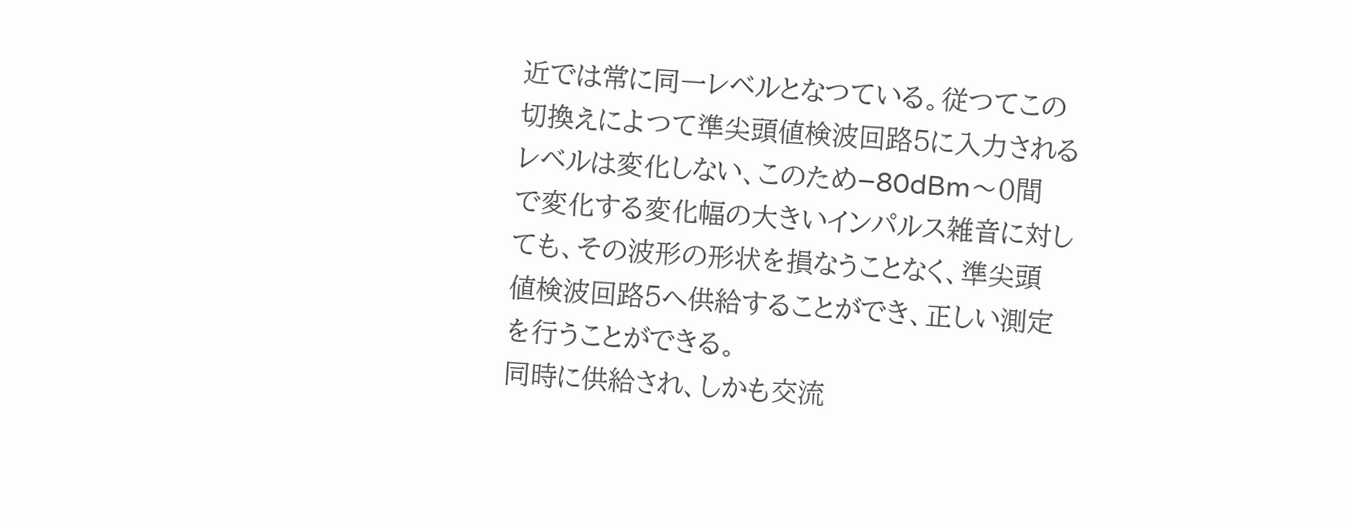近では常に同一レベルとなつている。従つてこの
切換えによつて準尖頭値検波回路5に入力される
レベルは変化しない、このため−80dBm〜0間
で変化する変化幅の大きいインパルス雑音に対し
ても、その波形の形状を損なうことなく、準尖頭
値検波回路5へ供給することができ、正しい測定
を行うことができる。
同時に供給され、しかも交流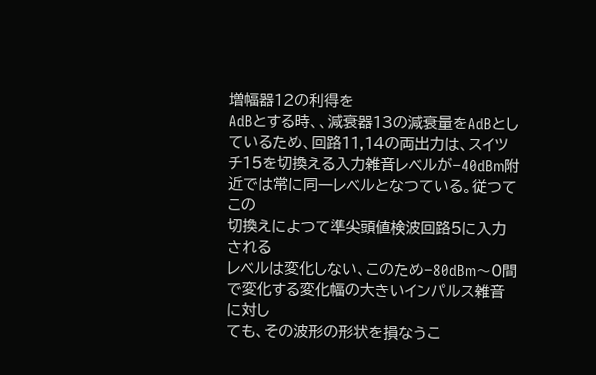増幅器12の利得を
AdBとする時、、減衰器13の減衰量をAdBとし
ているため、回路11,14の両出力は、スイツ
チ15を切換える入力雑音レベルが−40dBm附
近では常に同一レベルとなつている。従つてこの
切換えによつて準尖頭値検波回路5に入力される
レベルは変化しない、このため−80dBm〜0間
で変化する変化幅の大きいインパルス雑音に対し
ても、その波形の形状を損なうこ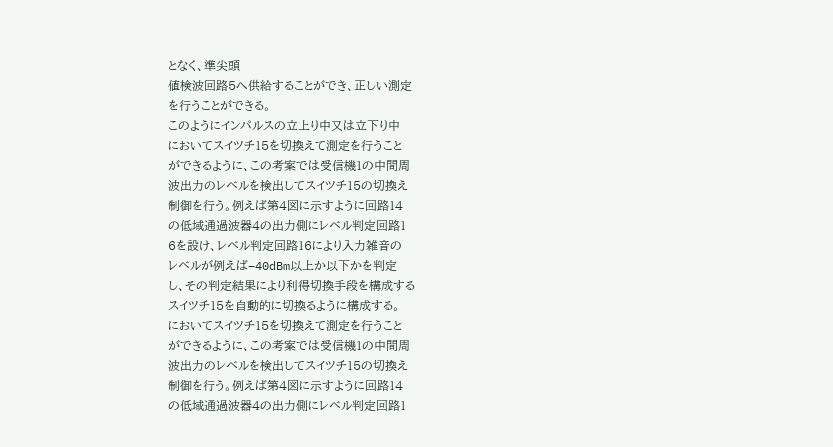となく、準尖頭
値検波回路5へ供給することができ、正しい測定
を行うことができる。
このようにインパルスの立上り中又は立下り中
においてスイツチ15を切換えて測定を行うこと
ができるように、この考案では受信機1の中間周
波出力のレベルを検出してスイツチ15の切換え
制御を行う。例えば第4図に示すように回路14
の低域通過波器4の出力側にレベル判定回路1
6を設け、レベル判定回路16により入力雑音の
レベルが例えば−40dBm以上か以下かを判定
し、その判定結果により利得切換手段を構成する
スイツチ15を自動的に切換るように構成する。
においてスイツチ15を切換えて測定を行うこと
ができるように、この考案では受信機1の中間周
波出力のレベルを検出してスイツチ15の切換え
制御を行う。例えば第4図に示すように回路14
の低域通過波器4の出力側にレベル判定回路1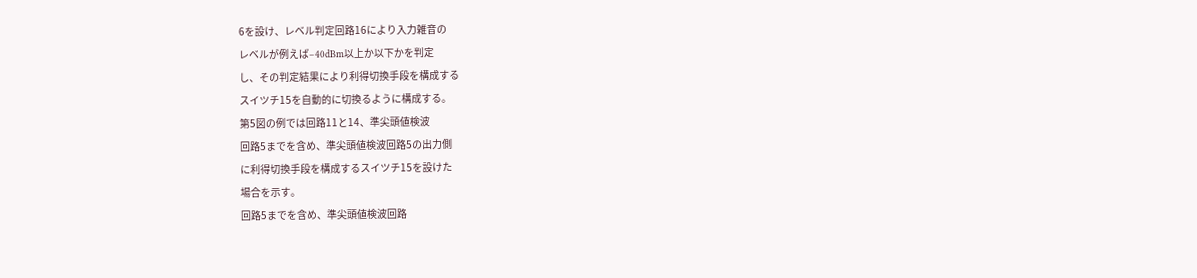6を設け、レベル判定回路16により入力雑音の
レベルが例えば−40dBm以上か以下かを判定
し、その判定結果により利得切換手段を構成する
スイツチ15を自動的に切換るように構成する。
第5図の例では回路11と14、準尖頭値検波
回路5までを含め、準尖頭値検波回路5の出力側
に利得切換手段を構成するスイツチ15を設けた
場合を示す。
回路5までを含め、準尖頭値検波回路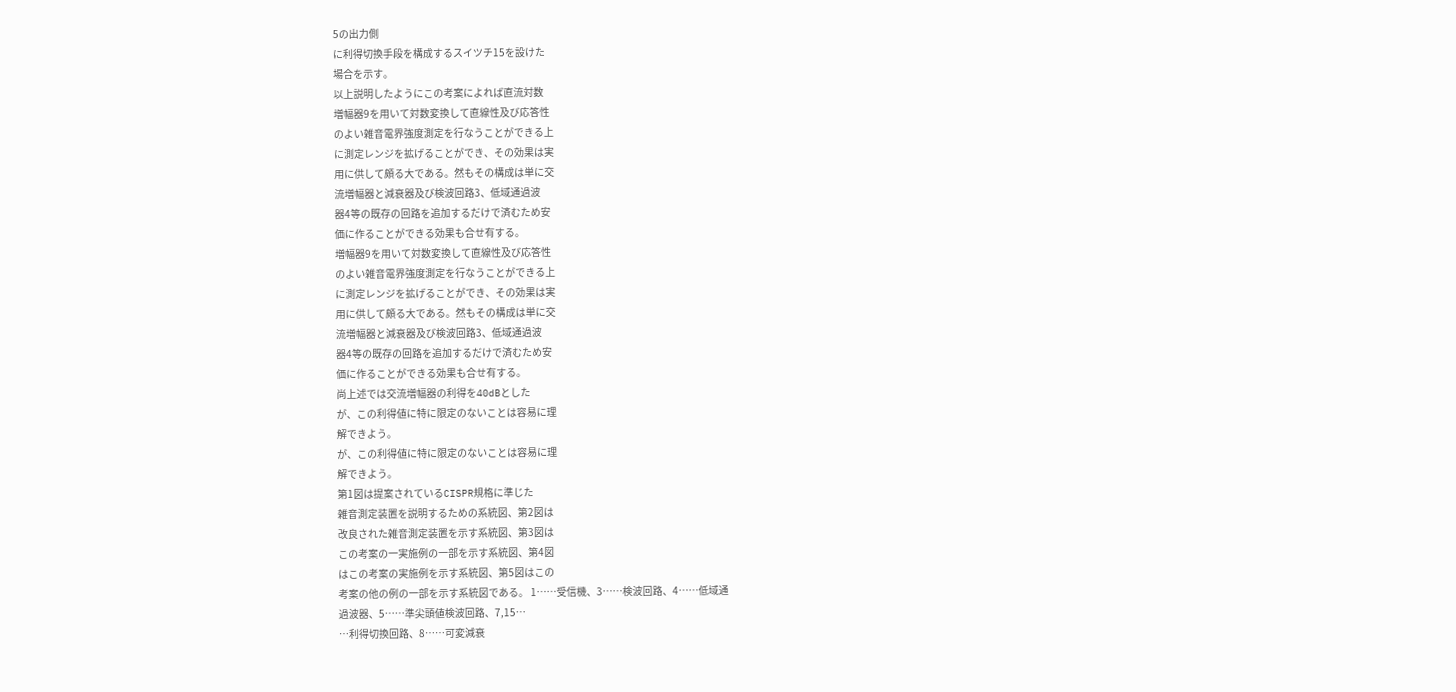5の出力側
に利得切換手段を構成するスイツチ15を設けた
場合を示す。
以上説明したようにこの考案によれば直流対数
増幅器9を用いて対数変換して直線性及び応答性
のよい雑音電界強度測定を行なうことができる上
に測定レンジを拡げることができ、その効果は実
用に供して頗る大である。然もその構成は単に交
流増幅器と減衰器及び検波回路3、低域通過波
器4等の既存の回路を追加するだけで済むため安
価に作ることができる効果も合せ有する。
増幅器9を用いて対数変換して直線性及び応答性
のよい雑音電界強度測定を行なうことができる上
に測定レンジを拡げることができ、その効果は実
用に供して頗る大である。然もその構成は単に交
流増幅器と減衰器及び検波回路3、低域通過波
器4等の既存の回路を追加するだけで済むため安
価に作ることができる効果も合せ有する。
尚上述では交流増幅器の利得を40dBとした
が、この利得値に特に限定のないことは容易に理
解できよう。
が、この利得値に特に限定のないことは容易に理
解できよう。
第1図は提案されているCISPR規格に準じた
雑音測定装置を説明するための系統図、第2図は
改良された雑音測定装置を示す系統図、第3図は
この考案の一実施例の一部を示す系統図、第4図
はこの考案の実施例を示す系統図、第5図はこの
考案の他の例の一部を示す系統図である。 1……受信機、3……検波回路、4……低域通
過波器、5……準尖頭値検波回路、7,15…
…利得切換回路、8……可変減衰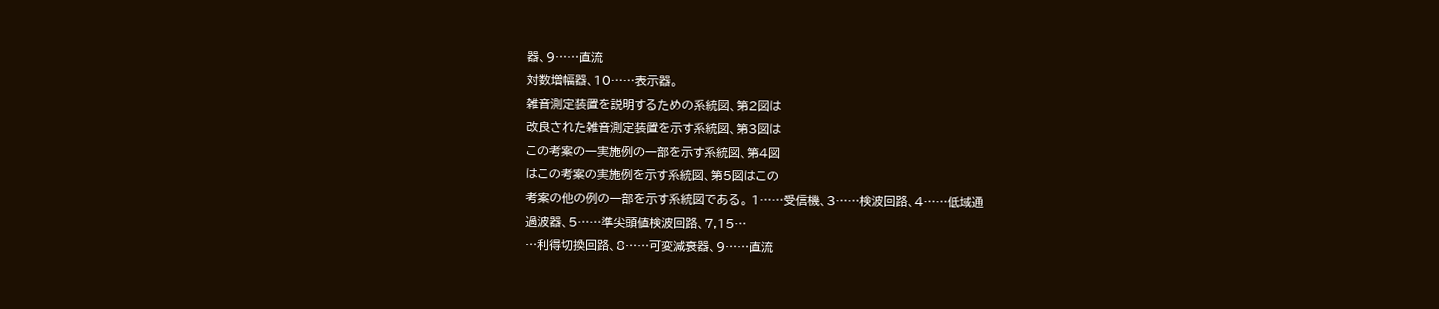器、9……直流
対数増幅器、10……表示器。
雑音測定装置を説明するための系統図、第2図は
改良された雑音測定装置を示す系統図、第3図は
この考案の一実施例の一部を示す系統図、第4図
はこの考案の実施例を示す系統図、第5図はこの
考案の他の例の一部を示す系統図である。 1……受信機、3……検波回路、4……低域通
過波器、5……準尖頭値検波回路、7,15…
…利得切換回路、8……可変減衰器、9……直流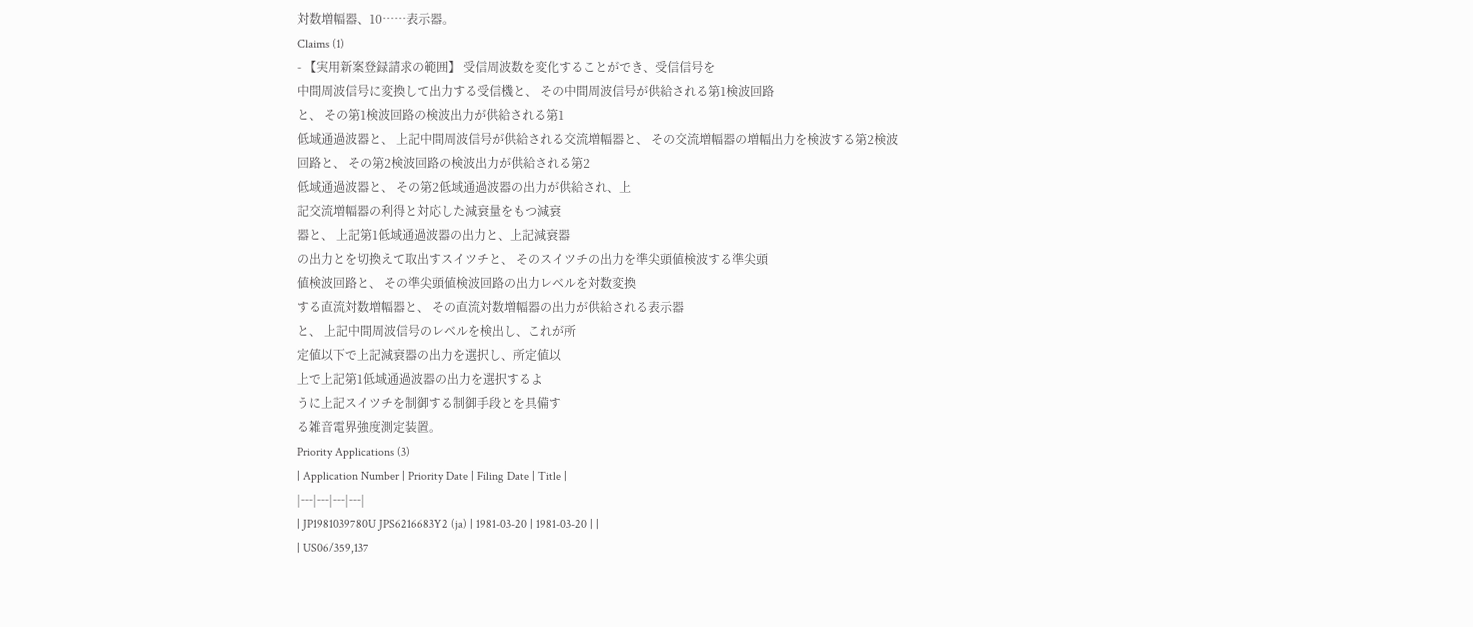対数増幅器、10……表示器。
Claims (1)
- 【実用新案登録請求の範囲】 受信周波数を変化することができ、受信信号を
中間周波信号に変換して出力する受信機と、 その中間周波信号が供給される第1検波回路
と、 その第1検波回路の検波出力が供給される第1
低域通過波器と、 上記中間周波信号が供給される交流増幅器と、 その交流増幅器の増幅出力を検波する第2検波
回路と、 その第2検波回路の検波出力が供給される第2
低域通過波器と、 その第2低域通過波器の出力が供給され、上
記交流増幅器の利得と対応した減衰量をもつ減衰
器と、 上記第1低域通過波器の出力と、上記減衰器
の出力とを切換えて取出すスイツチと、 そのスイツチの出力を準尖頭値検波する準尖頭
値検波回路と、 その準尖頭値検波回路の出力レベルを対数変換
する直流対数増幅器と、 その直流対数増幅器の出力が供給される表示器
と、 上記中間周波信号のレベルを検出し、これが所
定値以下で上記減衰器の出力を選択し、所定値以
上で上記第1低域通過波器の出力を選択するよ
うに上記スイツチを制御する制御手段とを具備す
る雑音電界強度測定装置。
Priority Applications (3)
| Application Number | Priority Date | Filing Date | Title |
|---|---|---|---|
| JP1981039780U JPS6216683Y2 (ja) | 1981-03-20 | 1981-03-20 | |
| US06/359,137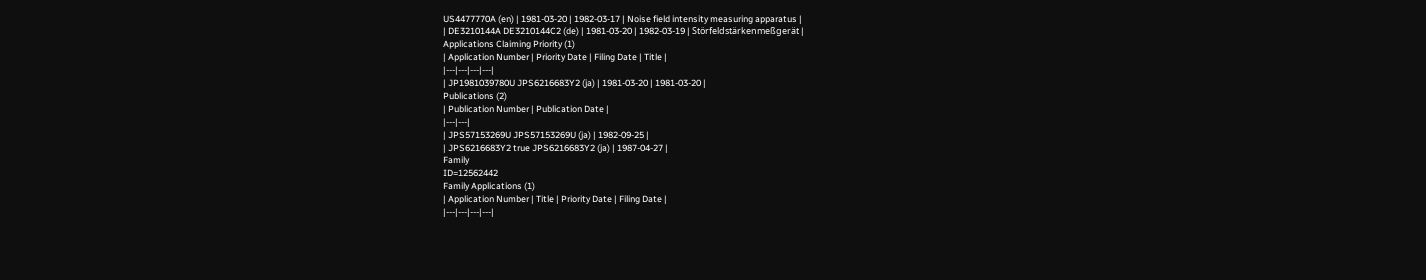US4477770A (en) | 1981-03-20 | 1982-03-17 | Noise field intensity measuring apparatus |
| DE3210144A DE3210144C2 (de) | 1981-03-20 | 1982-03-19 | Störfeldstärkenmeßgerät |
Applications Claiming Priority (1)
| Application Number | Priority Date | Filing Date | Title |
|---|---|---|---|
| JP1981039780U JPS6216683Y2 (ja) | 1981-03-20 | 1981-03-20 |
Publications (2)
| Publication Number | Publication Date |
|---|---|
| JPS57153269U JPS57153269U (ja) | 1982-09-25 |
| JPS6216683Y2 true JPS6216683Y2 (ja) | 1987-04-27 |
Family
ID=12562442
Family Applications (1)
| Application Number | Title | Priority Date | Filing Date |
|---|---|---|---|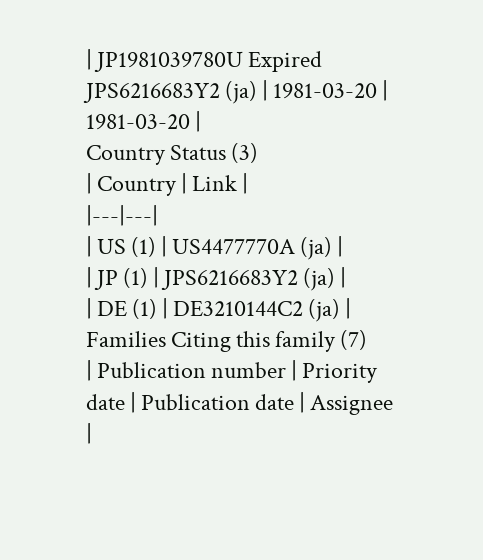| JP1981039780U Expired JPS6216683Y2 (ja) | 1981-03-20 | 1981-03-20 |
Country Status (3)
| Country | Link |
|---|---|
| US (1) | US4477770A (ja) |
| JP (1) | JPS6216683Y2 (ja) |
| DE (1) | DE3210144C2 (ja) |
Families Citing this family (7)
| Publication number | Priority date | Publication date | Assignee |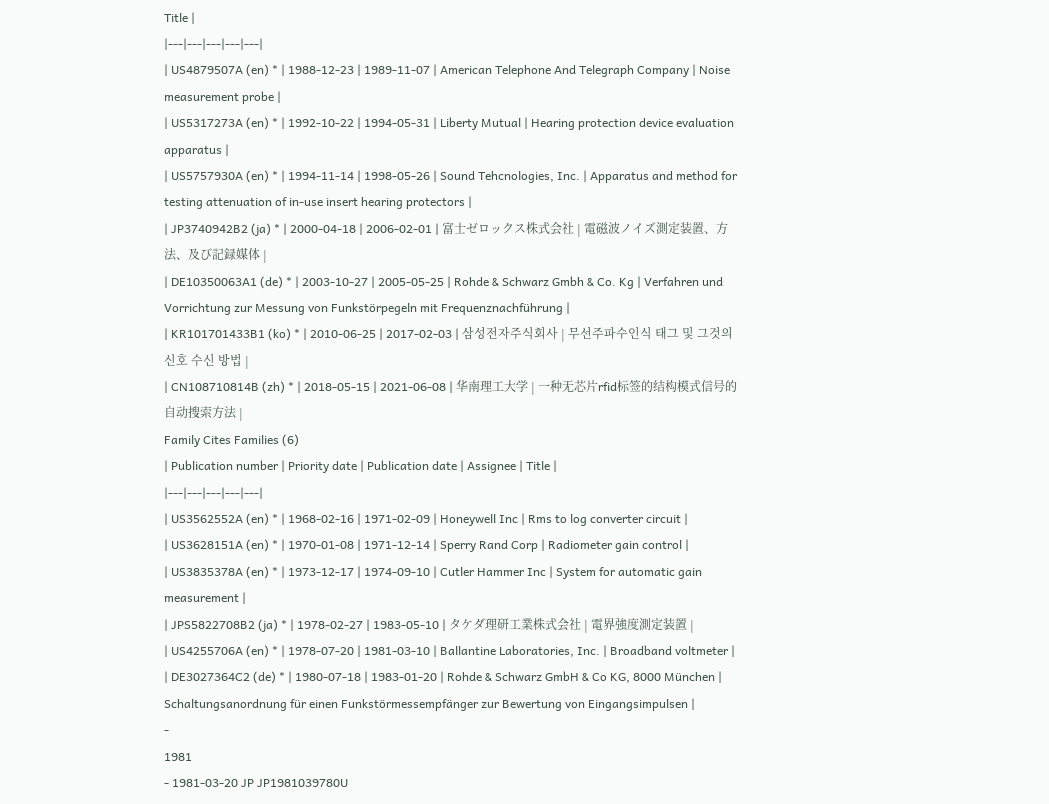Title |
|---|---|---|---|---|
| US4879507A (en) * | 1988-12-23 | 1989-11-07 | American Telephone And Telegraph Company | Noise measurement probe |
| US5317273A (en) * | 1992-10-22 | 1994-05-31 | Liberty Mutual | Hearing protection device evaluation apparatus |
| US5757930A (en) * | 1994-11-14 | 1998-05-26 | Sound Tehcnologies, Inc. | Apparatus and method for testing attenuation of in-use insert hearing protectors |
| JP3740942B2 (ja) * | 2000-04-18 | 2006-02-01 | 富士ゼロックス株式会社 | 電磁波ノイズ測定装置、方法、及び記録媒体 |
| DE10350063A1 (de) * | 2003-10-27 | 2005-05-25 | Rohde & Schwarz Gmbh & Co. Kg | Verfahren und Vorrichtung zur Messung von Funkstörpegeln mit Frequenznachführung |
| KR101701433B1 (ko) * | 2010-06-25 | 2017-02-03 | 삼성전자주식회사 | 무선주파수인식 태그 및 그것의 신호 수신 방법 |
| CN108710814B (zh) * | 2018-05-15 | 2021-06-08 | 华南理工大学 | 一种无芯片rfid标签的结构模式信号的自动搜索方法 |
Family Cites Families (6)
| Publication number | Priority date | Publication date | Assignee | Title |
|---|---|---|---|---|
| US3562552A (en) * | 1968-02-16 | 1971-02-09 | Honeywell Inc | Rms to log converter circuit |
| US3628151A (en) * | 1970-01-08 | 1971-12-14 | Sperry Rand Corp | Radiometer gain control |
| US3835378A (en) * | 1973-12-17 | 1974-09-10 | Cutler Hammer Inc | System for automatic gain measurement |
| JPS5822708B2 (ja) * | 1978-02-27 | 1983-05-10 | タケダ理研工業株式会社 | 電界強度測定装置 |
| US4255706A (en) * | 1978-07-20 | 1981-03-10 | Ballantine Laboratories, Inc. | Broadband voltmeter |
| DE3027364C2 (de) * | 1980-07-18 | 1983-01-20 | Rohde & Schwarz GmbH & Co KG, 8000 München | Schaltungsanordnung für einen Funkstörmessempfänger zur Bewertung von Eingangsimpulsen |
-
1981
- 1981-03-20 JP JP1981039780U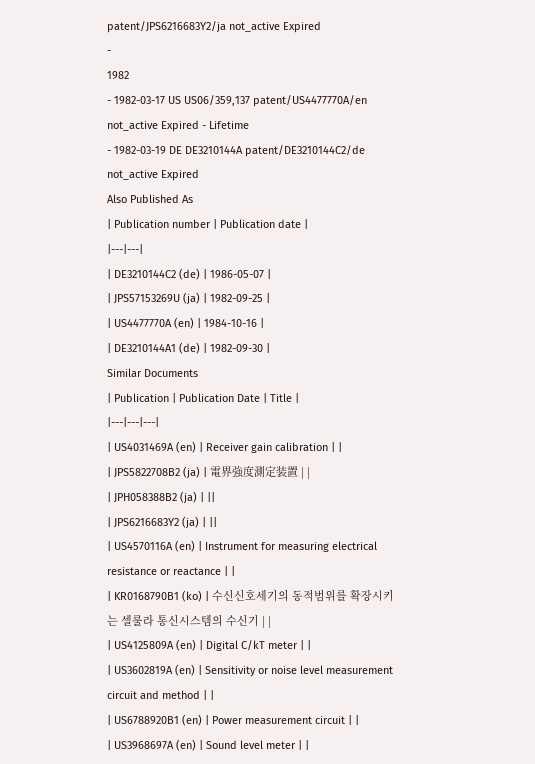patent/JPS6216683Y2/ja not_active Expired
-
1982
- 1982-03-17 US US06/359,137 patent/US4477770A/en not_active Expired - Lifetime
- 1982-03-19 DE DE3210144A patent/DE3210144C2/de not_active Expired
Also Published As
| Publication number | Publication date |
|---|---|
| DE3210144C2 (de) | 1986-05-07 |
| JPS57153269U (ja) | 1982-09-25 |
| US4477770A (en) | 1984-10-16 |
| DE3210144A1 (de) | 1982-09-30 |
Similar Documents
| Publication | Publication Date | Title |
|---|---|---|
| US4031469A (en) | Receiver gain calibration | |
| JPS5822708B2 (ja) | 電界強度測定装置 | |
| JPH058388B2 (ja) | ||
| JPS6216683Y2 (ja) | ||
| US4570116A (en) | Instrument for measuring electrical resistance or reactance | |
| KR0168790B1 (ko) | 수신신호세기의 동적범위를 확장시키는 셀룰라 통신시스템의 수신기 | |
| US4125809A (en) | Digital C/kT meter | |
| US3602819A (en) | Sensitivity or noise level measurement circuit and method | |
| US6788920B1 (en) | Power measurement circuit | |
| US3968697A (en) | Sound level meter | |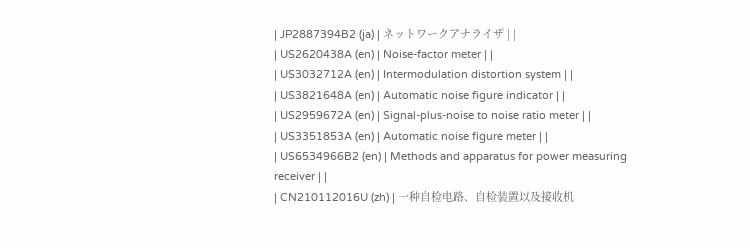| JP2887394B2 (ja) | ネットワークアナライザ | |
| US2620438A (en) | Noise-factor meter | |
| US3032712A (en) | Intermodulation distortion system | |
| US3821648A (en) | Automatic noise figure indicator | |
| US2959672A (en) | Signal-plus-noise to noise ratio meter | |
| US3351853A (en) | Automatic noise figure meter | |
| US6534966B2 (en) | Methods and apparatus for power measuring receiver | |
| CN210112016U (zh) | 一种自检电路、自检装置以及接收机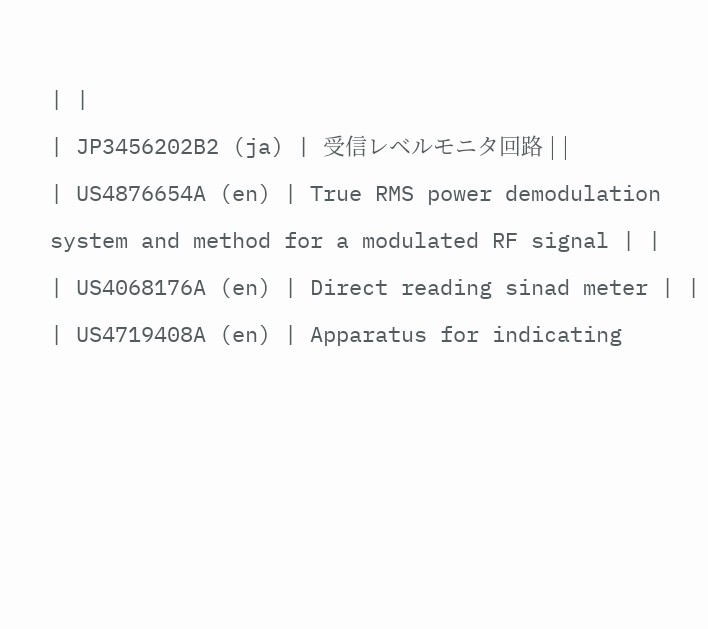| |
| JP3456202B2 (ja) | 受信レベルモニタ回路 | |
| US4876654A (en) | True RMS power demodulation system and method for a modulated RF signal | |
| US4068176A (en) | Direct reading sinad meter | |
| US4719408A (en) | Apparatus for indicating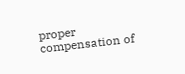proper compensation of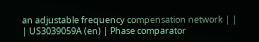an adjustable frequency compensation network | |
| US3039059A (en) | Phase comparator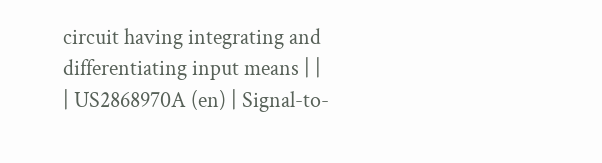circuit having integrating and differentiating input means | |
| US2868970A (en) | Signal-to-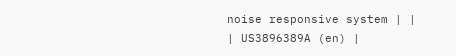noise responsive system | |
| US3896389A (en) |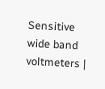Sensitive wide band voltmeters |